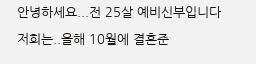안녕하세요...전 25살 예비신부입니다 저희는..올해 10월에 결혼준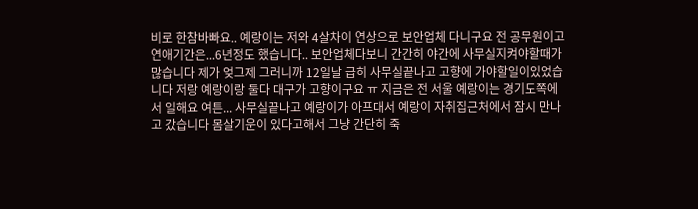비로 한참바빠요.. 예랑이는 저와 4살차이 연상으로 보안업체 다니구요 전 공무원이고 연애기간은...6년정도 했습니다.. 보안업체다보니 간간히 야간에 사무실지켜야할때가 많습니다 제가 엊그제 그러니까 12일날 급히 사무실끝나고 고향에 가야할일이있었습니다 저랑 예랑이랑 둘다 대구가 고향이구요 ㅠ 지금은 전 서울 예랑이는 경기도쪽에서 일해요 여튼... 사무실끝나고 예랑이가 아프대서 예랑이 자취집근처에서 잠시 만나고 갔습니다 몸살기운이 있다고해서 그냥 간단히 죽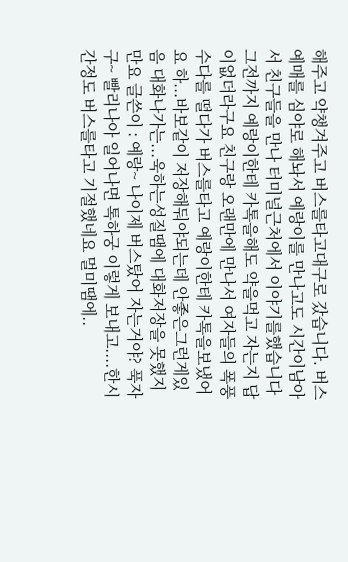해주고 약챙겨주고 버스를타고대구로 갔습니다. 버스예매를 심야로 해놔서 예랑이를 만나고도 시간이남아서 친구들을 만나 터미널근처에서 이야기를했습니다 그전까지 예랑이한테 카톡을해도 약을먹고 자는지 답이없더라구요 친구랑 오랜만에 만나서 여자들의 폭풍수다를 떨다가 버스를타고 예랑이한테 카톡을보냈어요 하...바보같이 저장해둬야되는데 안좋은그런게있음 대화나가는...욱하는성질땜에 대화저장을 못했지만요 글쓴이 : 예랑~ 나이제 버스탔어 자는거야? 푹자구~ 빨리나아 일어나면 톡하궁 이렇게 보내고....한시간정도 버스를타고 기절했네요 멀미땜에..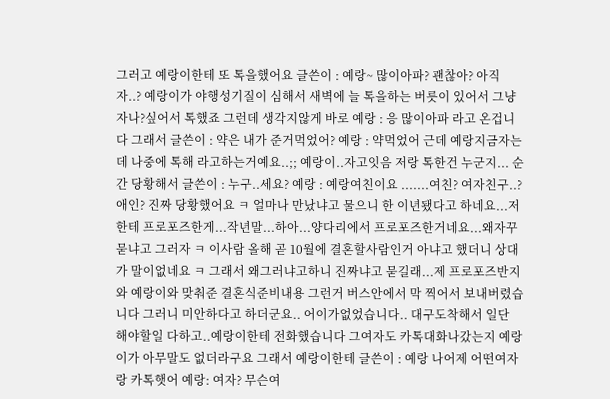그러고 예랑이한테 또 톡을했어요 글쓴이 : 예랑~ 많이아파? 괜찮아? 아직자..? 예랑이가 야행성기질이 심해서 새벽에 늘 톡을하는 버릇이 있어서 그냥 자나?싶어서 톡했죠 그런데 생각지않게 바로 예랑 : 응 많이아파 라고 온겁니다 그래서 글쓴이 : 약은 내가 준거먹었어? 예랑 : 약먹었어 근데 예랑지금자는데 나중에 톡해 라고하는거예요..;; 예랑이..자고잇음 저랑 톡한건 누군지... 순간 당황해서 글쓴이 : 누구..세요? 예랑 : 예랑여친이요 .......여친? 여자친구..? 애인? 진짜 당황했어요 ㅋ 얼마나 만났냐고 물으니 한 이년됐다고 하네요...저한테 프로포즈한게...작년말...하아...양다리에서 프로포즈한거네요...왜자꾸 묻냐고 그러자 ㅋ 이사람 올해 곧 10월에 결혼할사람인거 아냐고 했더니 상대가 말이없네요 ㅋ 그래서 왜그러냐고하니 진짜냐고 묻길래...제 프로포즈반지와 예랑이와 맞춰준 결혼식준비내용 그런거 버스안에서 막 찍어서 보내버렸습니다 그러니 미안하다고 하더군요.. 어이가없었습니다.. 대구도착해서 일단 해야할일 다하고..예랑이한테 전화했습니다 그여자도 카톡대화나갔는지 예랑이가 아무말도 없더라구요 그래서 예랑이한테 글쓴이 : 예랑 나어제 어떤여자랑 카톡햇어 예랑: 여자? 무슨여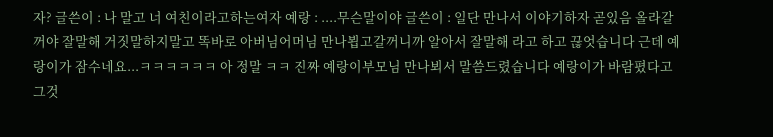자? 글쓴이 : 나 말고 너 여친이라고하는여자 예랑 : ....무슨말이야 글쓴이 : 일단 만나서 이야기하자 곧있음 올라갈꺼야 잘말해 거짓말하지말고 똑바로 아버님어머님 만나뵙고갈꺼니까 알아서 잘말해 라고 하고 끊엇습니다 근데 예랑이가 잠수네요...ㅋㅋㅋㅋㅋㅋ 아 정말 ㅋㅋ 진짜 예랑이부모님 만나뵈서 말씀드렸습니다 예랑이가 바람폈다고 그것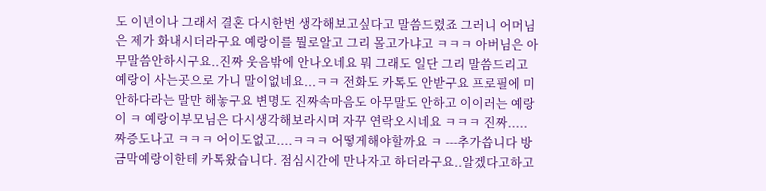도 이년이나 그래서 결혼 다시한번 생각해보고싶다고 말씀드렸죠 그러니 어머님은 제가 화내시더라구요 예랑이를 뭘로알고 그리 몰고가냐고 ㅋㅋㅋ 아버님은 아무말씀안하시구요..진짜 웃음밖에 안나오네요 뭐 그래도 일단 그리 말씀드리고 예랑이 사는곳으로 가니 말이없네요...ㅋㅋ 전화도 카톡도 안받구요 프로필에 미안하다라는 말만 해놓구요 변명도 진짜속마음도 아무말도 안하고 이이러는 예랑이 ㅋ 예랑이부모님은 다시생각해보라시며 자꾸 연락오시네요 ㅋㅋㅋ 진짜.....짜증도나고 ㅋㅋㅋ 어이도없고....ㅋㅋㅋ 어떻게해야할까요 ㅋ ---추가씁니다 방금막예랑이한테 카톡왔습니다. 점심시간에 만나자고 하더라구요..알겠다고하고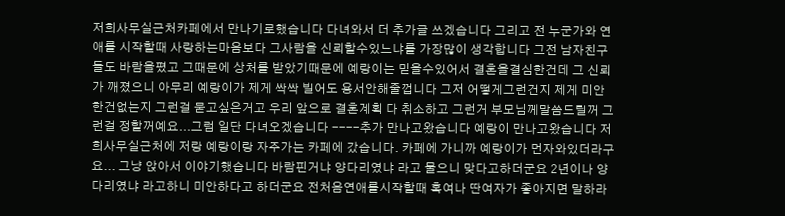저희사무실근처카페에서 만나기로했습니다 다녀와서 더 추가글 쓰겠습니다 그리고 전 누군가와 연애를 시작할때 사랑하는마음보다 그사람을 신뢰할수있느냐를 가장많이 생각합니다 그전 남자친구들도 바람을폈고 그때문에 상처를 받았기때문에 예랑이는 믿을수있어서 결혼을결심한건데 그 신뢰가 깨졌으니 아무리 예랑이가 제게 싹싹 빌어도 용서안해줄껍니다 그저 어떻게그런건지 제게 미안한건없는지 그런걸 묻고싶은거고 우리 앞으로 결혼계획 다 취소하고 그런거 부모님께말씀드릴꺼 그런걸 정할꺼예요...그럼 일단 다녀오겠습니다 ----추가 만나고왔습니다 예랑이 만나고왔습니다 저희사무실근처에 저랑 예랑이랑 자주가는 카페에 갔습니다. 카페에 가니까 예랑이가 먼자와있더라구요... 그냥 앉아서 이야기했습니다 바람핀거냐 양다리였냐 라고 물으니 맞다고하더군요 2년이나 양다리였냐 라고하니 미안하다고 하더군요 전처음연애를시작할때 혹여나 딴여자가 좋아지면 말하라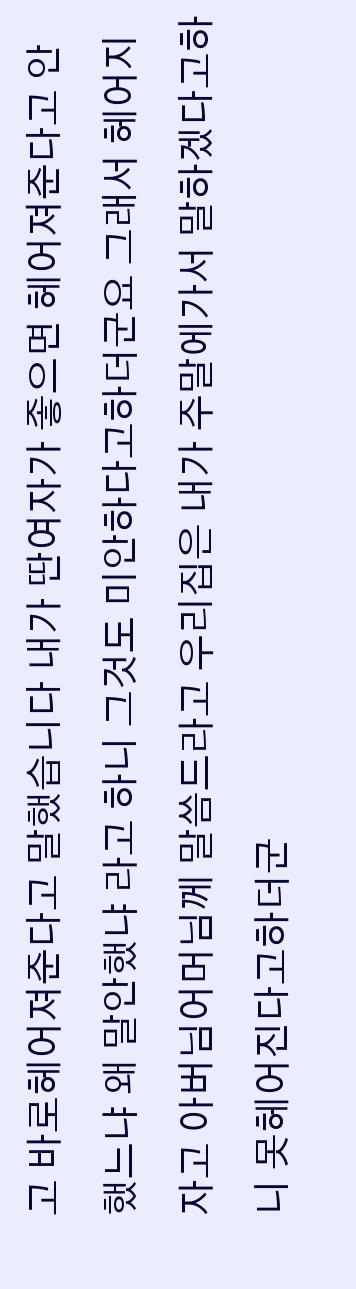고 바로헤어져준다고 말했습니다 내가 딴여자가 좋으면 헤어져준다고 안했느냐 왜 말안했냐 라고 하니 그것도 미안하다고하더군요 그래서 헤어지자고 아버님어머님께 말씀드라고 우리집은 내가 주말에가서 말하겠다고하니 못헤어진다고하더군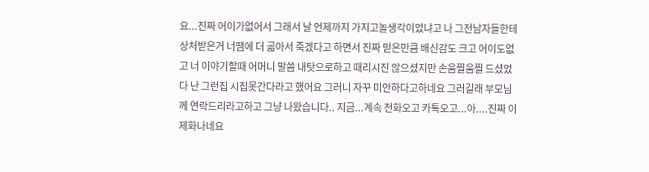요...진짜 어이가없어서 그래서 날 언제까지 가지고놀생각이었냐고 나 그전남자들한테 상처받은거 너땜에 더 곪아서 죽겠다고 하면서 진짜 믿은만큼 배신감도 크고 어이도없고 너 이야기할때 어머니 말씀 내탓으로하고 때리시진 않으셨지만 손움찔움찔 드셨었다 난 그런집 시집못간다라고 했어요 그러니 자꾸 미안하다고하네요 그러길래 부모님께 연락드리라고하고 그냥 나왔습니다.. 지금...계속 전화오고 카톡오고...아....진짜 이제화나네요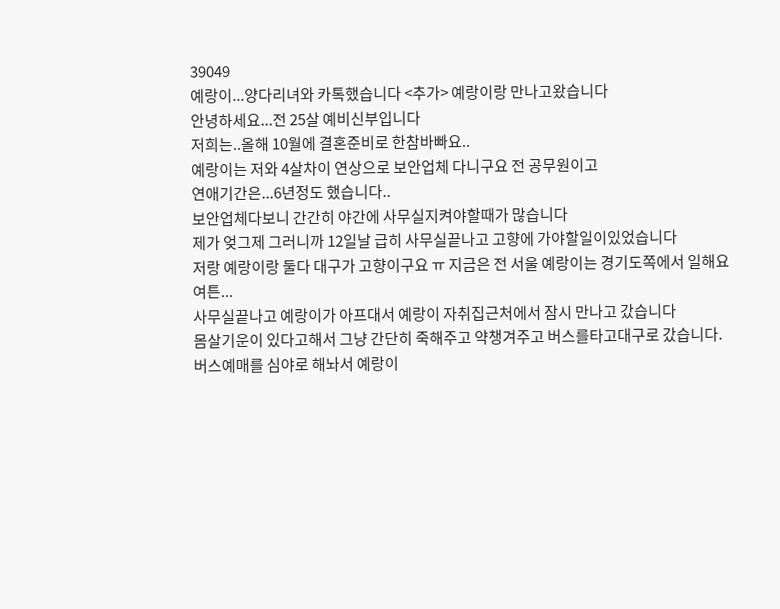39049
예랑이...양다리녀와 카톡했습니다 <추가> 예랑이랑 만나고왔습니다
안녕하세요...전 25살 예비신부입니다
저희는..올해 10월에 결혼준비로 한참바빠요..
예랑이는 저와 4살차이 연상으로 보안업체 다니구요 전 공무원이고
연애기간은...6년정도 했습니다..
보안업체다보니 간간히 야간에 사무실지켜야할때가 많습니다
제가 엊그제 그러니까 12일날 급히 사무실끝나고 고향에 가야할일이있었습니다
저랑 예랑이랑 둘다 대구가 고향이구요 ㅠ 지금은 전 서울 예랑이는 경기도쪽에서 일해요
여튼...
사무실끝나고 예랑이가 아프대서 예랑이 자취집근처에서 잠시 만나고 갔습니다
몸살기운이 있다고해서 그냥 간단히 죽해주고 약챙겨주고 버스를타고대구로 갔습니다.
버스예매를 심야로 해놔서 예랑이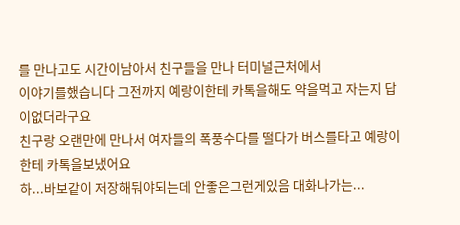를 만나고도 시간이남아서 친구들을 만나 터미널근처에서
이야기를했습니다 그전까지 예랑이한테 카톡을해도 약을먹고 자는지 답이없더라구요
친구랑 오랜만에 만나서 여자들의 폭풍수다를 떨다가 버스를타고 예랑이한테 카톡을보냈어요
하...바보같이 저장해둬야되는데 안좋은그런게있음 대화나가는...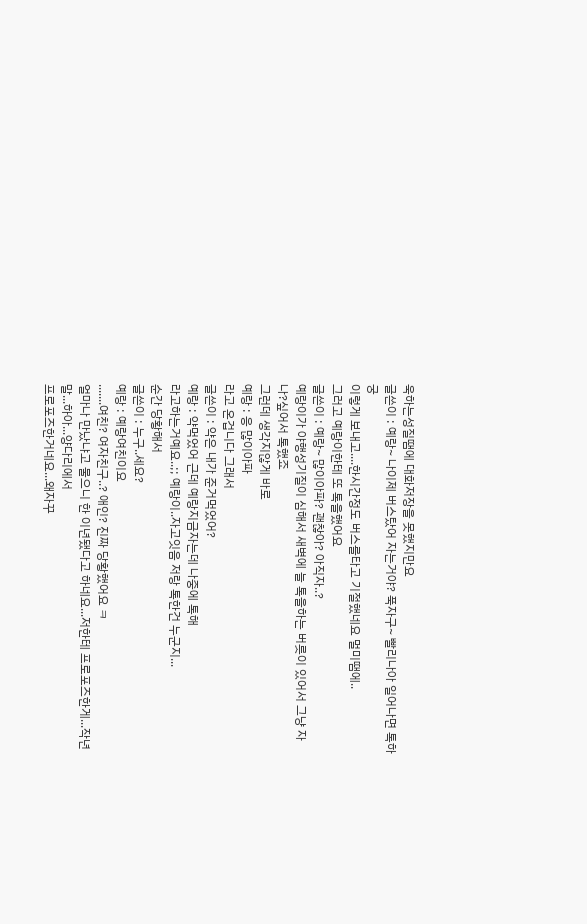욱하는성질땜에 대화저장을 못했지만요
글쓴이 : 예랑~ 나이제 버스탔어 자는거야? 푹자구~ 빨리나아 일어나면 톡하궁
이렇게 보내고....한시간정도 버스를타고 기절했네요 멀미땜에..
그러고 예랑이한테 또 톡을했어요
글쓴이 : 예랑~ 많이아파? 괜찮아? 아직자..?
예랑이가 야행성기질이 심해서 새벽에 늘 톡을하는 버릇이 있어서 그냥 자나?싶어서 톡했죠
그런데 생각지않게 바로
예랑 : 응 많이아파
라고 온겁니다 그래서
글쓴이 : 약은 내가 준거먹었어?
예랑 : 약먹었어 근데 예랑지금자는데 나중에 톡해
라고하는거예요..;; 예랑이..자고잇음 저랑 톡한건 누군지...
순간 당황해서
글쓴이 : 누구..세요?
예랑 : 예랑여친이요
.......여친? 여자친구..? 애인? 진짜 당황했어요 ㅋ
얼마나 만났냐고 물으니 한 이년됐다고 하네요...저한테 프로포즈한게...작년말...하아...양다리에서
프로포즈한거네요...왜자꾸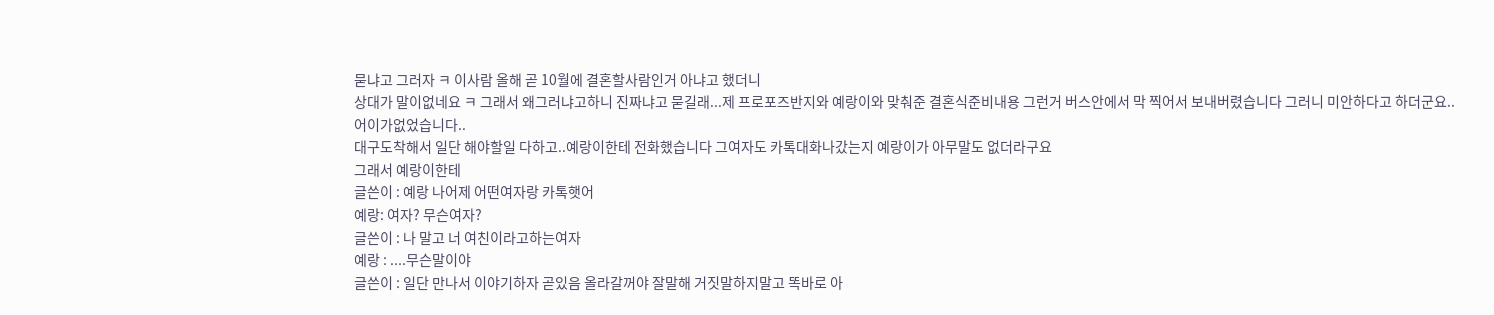묻냐고 그러자 ㅋ 이사람 올해 곧 10월에 결혼할사람인거 아냐고 했더니
상대가 말이없네요 ㅋ 그래서 왜그러냐고하니 진짜냐고 묻길래...제 프로포즈반지와 예랑이와 맞춰준 결혼식준비내용 그런거 버스안에서 막 찍어서 보내버렸습니다 그러니 미안하다고 하더군요..
어이가없었습니다..
대구도착해서 일단 해야할일 다하고..예랑이한테 전화했습니다 그여자도 카톡대화나갔는지 예랑이가 아무말도 없더라구요
그래서 예랑이한테
글쓴이 : 예랑 나어제 어떤여자랑 카톡햇어
예랑: 여자? 무슨여자?
글쓴이 : 나 말고 너 여친이라고하는여자
예랑 : ....무슨말이야
글쓴이 : 일단 만나서 이야기하자 곧있음 올라갈꺼야 잘말해 거짓말하지말고 똑바로 아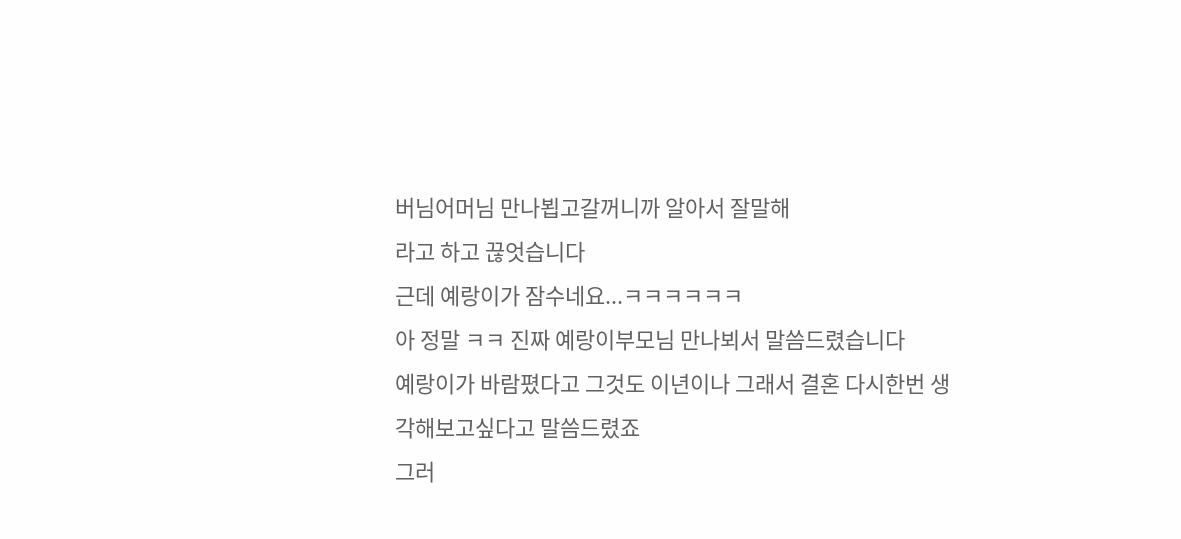버님어머님 만나뵙고갈꺼니까 알아서 잘말해
라고 하고 끊엇습니다
근데 예랑이가 잠수네요...ㅋㅋㅋㅋㅋㅋ
아 정말 ㅋㅋ 진짜 예랑이부모님 만나뵈서 말씀드렸습니다
예랑이가 바람폈다고 그것도 이년이나 그래서 결혼 다시한번 생각해보고싶다고 말씀드렸죠
그러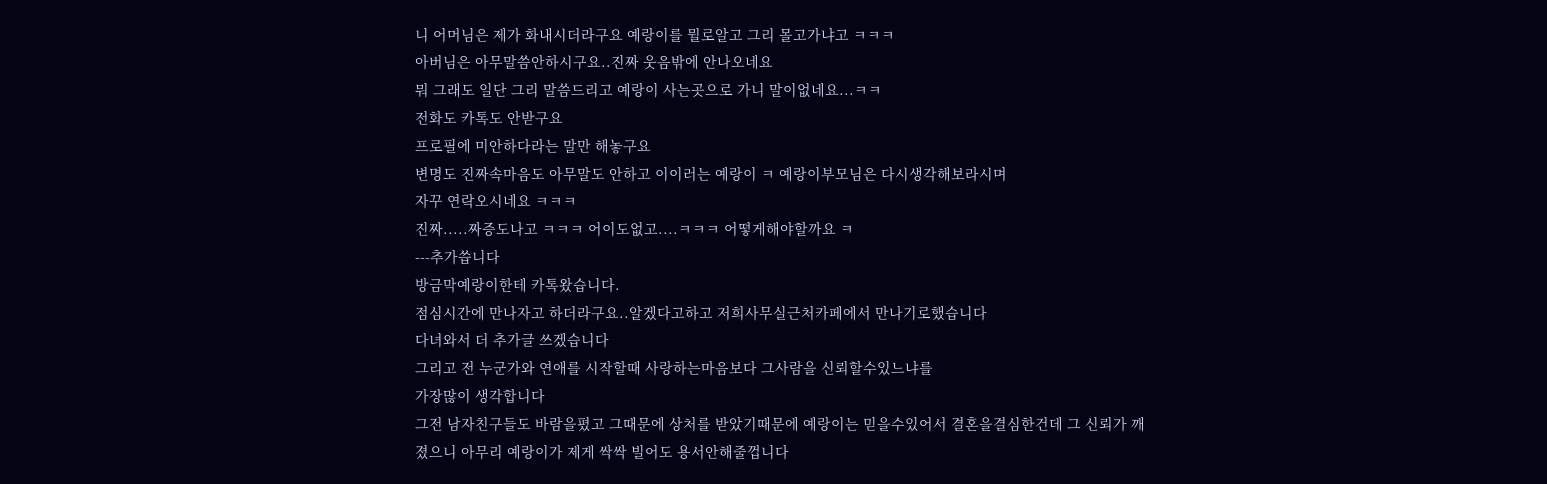니 어머님은 제가 화내시더라구요 예랑이를 뭘로알고 그리 몰고가냐고 ㅋㅋㅋ
아버님은 아무말씀안하시구요..진짜 웃음밖에 안나오네요
뭐 그래도 일단 그리 말씀드리고 예랑이 사는곳으로 가니 말이없네요...ㅋㅋ
전화도 카톡도 안받구요
프로필에 미안하다라는 말만 해놓구요
변명도 진짜속마음도 아무말도 안하고 이이러는 예랑이 ㅋ 예랑이부모님은 다시생각해보라시며
자꾸 연락오시네요 ㅋㅋㅋ
진짜.....짜증도나고 ㅋㅋㅋ 어이도없고....ㅋㅋㅋ 어떻게해야할까요 ㅋ
---추가씁니다
방금막예랑이한테 카톡왔습니다.
점심시간에 만나자고 하더라구요..알겠다고하고 저희사무실근처카페에서 만나기로했습니다
다녀와서 더 추가글 쓰겠습니다
그리고 전 누군가와 연애를 시작할때 사랑하는마음보다 그사람을 신뢰할수있느냐를
가장많이 생각합니다
그전 남자친구들도 바람을폈고 그때문에 상처를 받았기때문에 예랑이는 믿을수있어서 결혼을결심한건데 그 신뢰가 깨졌으니 아무리 예랑이가 제게 싹싹 빌어도 용서안해줄껍니다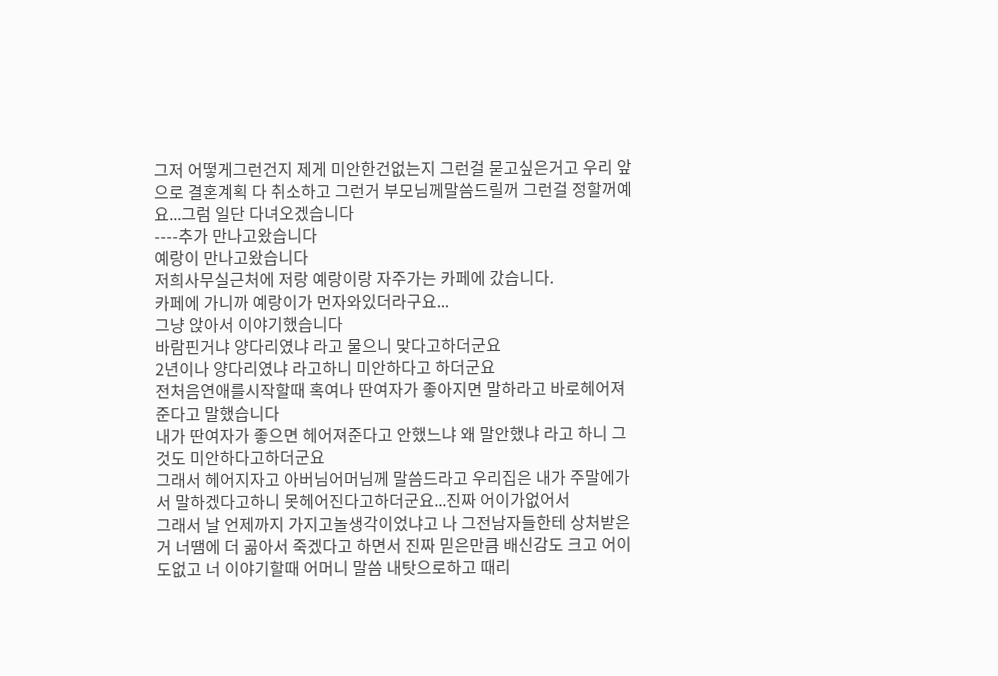그저 어떻게그런건지 제게 미안한건없는지 그런걸 묻고싶은거고 우리 앞으로 결혼계획 다 취소하고 그런거 부모님께말씀드릴꺼 그런걸 정할꺼예요...그럼 일단 다녀오겠습니다
----추가 만나고왔습니다
예랑이 만나고왔습니다
저희사무실근처에 저랑 예랑이랑 자주가는 카페에 갔습니다.
카페에 가니까 예랑이가 먼자와있더라구요...
그냥 앉아서 이야기했습니다
바람핀거냐 양다리였냐 라고 물으니 맞다고하더군요
2년이나 양다리였냐 라고하니 미안하다고 하더군요
전처음연애를시작할때 혹여나 딴여자가 좋아지면 말하라고 바로헤어져준다고 말했습니다
내가 딴여자가 좋으면 헤어져준다고 안했느냐 왜 말안했냐 라고 하니 그것도 미안하다고하더군요
그래서 헤어지자고 아버님어머님께 말씀드라고 우리집은 내가 주말에가서 말하겠다고하니 못헤어진다고하더군요...진짜 어이가없어서
그래서 날 언제까지 가지고놀생각이었냐고 나 그전남자들한테 상처받은거 너땜에 더 곪아서 죽겠다고 하면서 진짜 믿은만큼 배신감도 크고 어이도없고 너 이야기할때 어머니 말씀 내탓으로하고 때리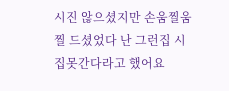시진 않으셨지만 손움찔움찔 드셨었다 난 그런집 시집못간다라고 했어요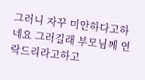그러니 자꾸 미안하다고하네요 그러길래 부모님께 연락드리라고하고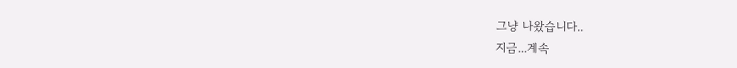그냥 나왔습니다..
지금...계속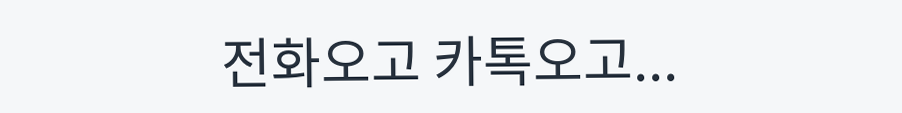전화오고 카톡오고...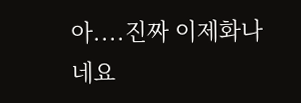아....진짜 이제화나네요